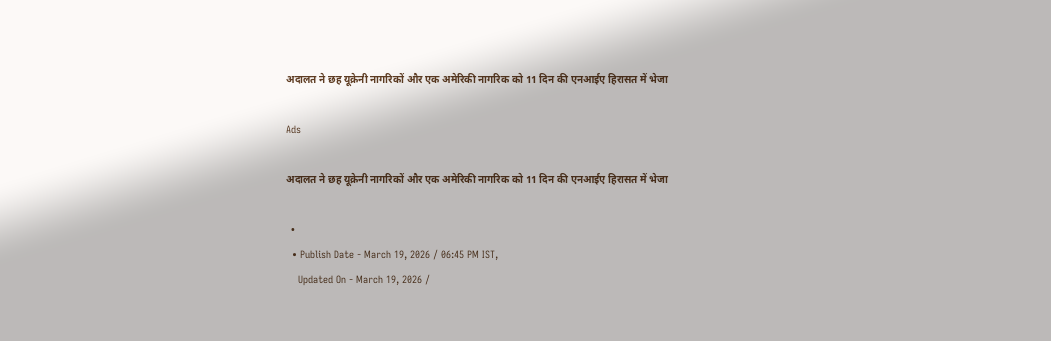अदालत ने छह यूक्रेनी नागरिकों और एक अमेरिकी नागरिक को 11 दिन की एनआईए हिरासत में भेजा

Ads

अदालत ने छह यूक्रेनी नागरिकों और एक अमेरिकी नागरिक को 11 दिन की एनआईए हिरासत में भेजा

  •
  • Publish Date - March 19, 2026 / 06:45 PM IST,
    Updated On - March 19, 2026 /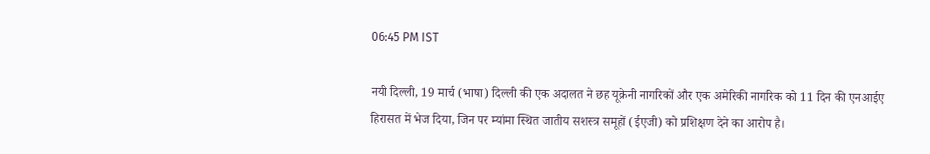06:45 PM IST

नयी दिल्ली, 19 मार्च (भाषा) दिल्ली की एक अदालत ने छह यूक्रेनी नागरिकों और एक अमेरिकी नागरिक को 11 दिन की एनआईए हिरासत में भेज दिया, जिन पर म्यांमा स्थित जातीय सशस्त्र समूहों (ईएजी) को प्रशिक्षण देने का आरोप है।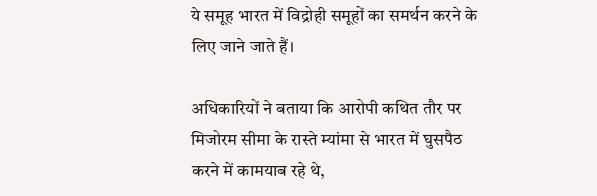ये समूह भारत में विद्रोही समूहों का समर्थन करने के लिए जाने जाते हैं।

अधिकारियों ने बताया कि आरोपी कथित तौर पर मिजोरम सीमा के रास्ते म्यांमा से भारत में घुसपैठ करने में कामयाब रहे थे,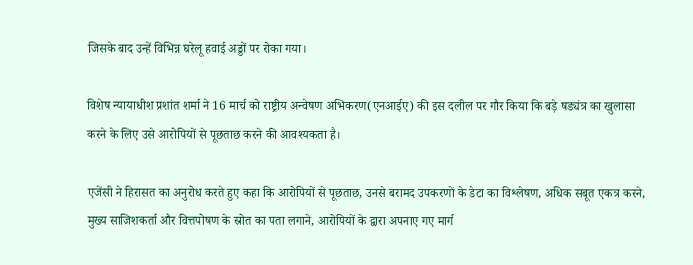जिसके बाद उन्हें विभिन्न घरेलू हवाई अड्डों पर रोका गया।

विशेष न्यायाधीश प्रशांत शर्मा ने 16 मार्च को राष्ट्रीय अन्वेषण अभिकरण(एनआईए) की इस दलील पर गौर किया कि बड़े षड्यंत्र का खुलासा करने के लिए उसे आरोपियों से पूछताछ करने की आवश्यकता है।

एजेंसी ने हिरासत का अनुरोध करते हुए कहा कि आरोपियों से पूछताछ, उनसे बरामद उपकरणों के डेटा का विश्लेषण, अधिक सबूत एकत्र करने, मुख्य साजिशकर्ता और वित्तपोषण के स्रोत का पता लगाने, आरोपियों के द्वारा अपनाए गए मार्ग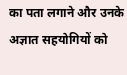का पता लगाने और उनके अज्ञात सहयोगियों को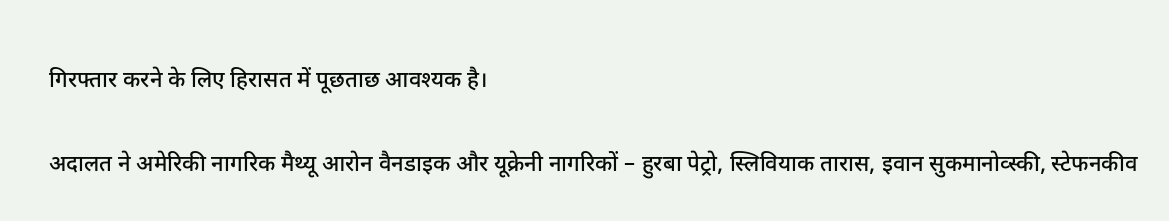गिरफ्तार करने के लिए हिरासत में पूछताछ आवश्यक है।

अदालत ने अमेरिकी नागरिक मैथ्यू आरोन वैनडाइक और यूक्रेनी नागरिकों – हुरबा पेट्रो, स्लिवियाक तारास, इवान सुकमानोव्स्की, स्टेफनकीव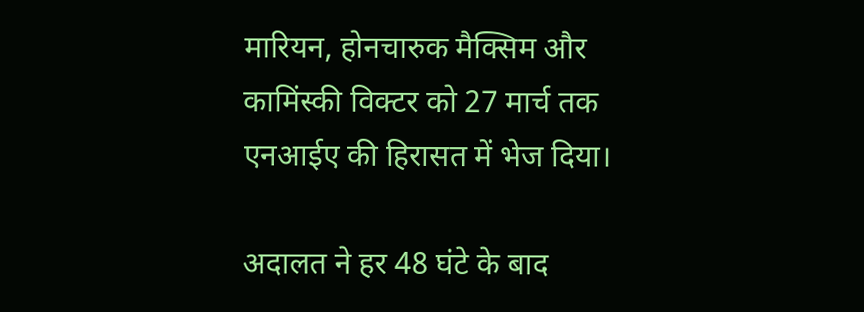मारियन, होनचारुक मैक्सिम और कामिंस्की विक्टर को 27 मार्च तक एनआईए की हिरासत में भेज दिया।

अदालत ने हर 48 घंटे के बाद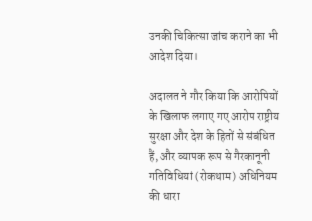उनकी चिकित्सा जांच कराने का भी आदेश दिया।

अदालत ने गौर किया कि आरोपियों के खिलाफ लगाए गए आरोप राष्ट्रीय सुरक्षा और देश के हितों से संबंधित हैं, और व्यापक रूप से गैरकानूनी गतिविधियां (रोकथाम) अधिनियम की धारा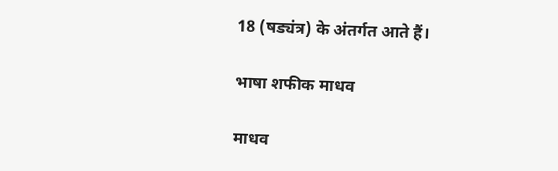18 (षड्यंत्र) के अंतर्गत आते हैं।

भाषा शफीक माधव

माधव